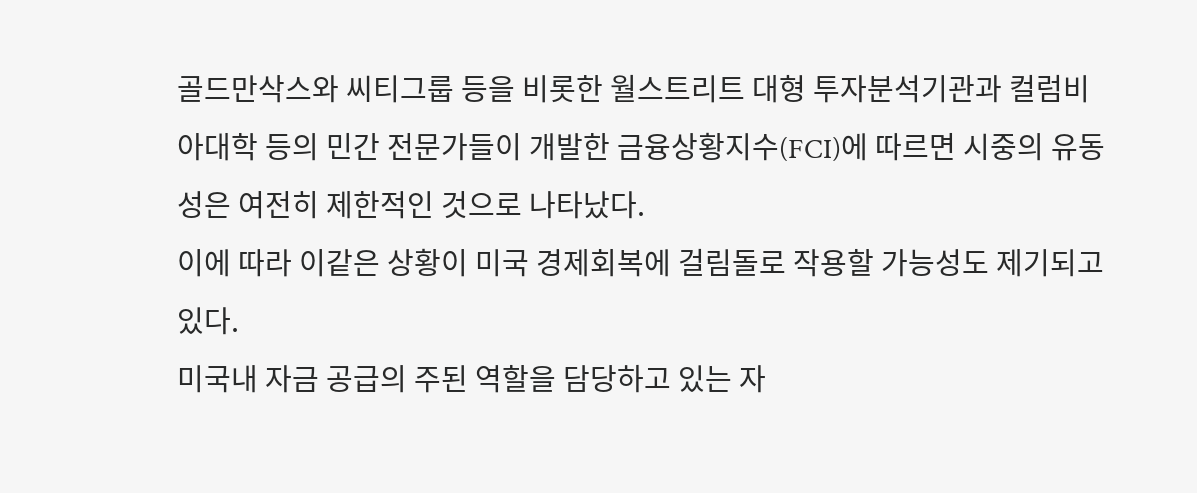골드만삭스와 씨티그룹 등을 비롯한 월스트리트 대형 투자분석기관과 컬럼비아대학 등의 민간 전문가들이 개발한 금융상황지수(FCI)에 따르면 시중의 유동성은 여전히 제한적인 것으로 나타났다.
이에 따라 이같은 상황이 미국 경제회복에 걸림돌로 작용할 가능성도 제기되고 있다.
미국내 자금 공급의 주된 역할을 담당하고 있는 자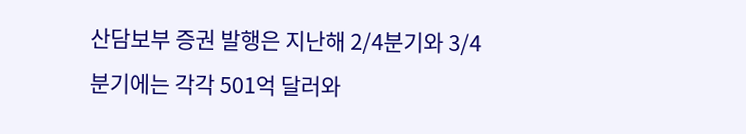산담보부 증권 발행은 지난해 2/4분기와 3/4분기에는 각각 501억 달러와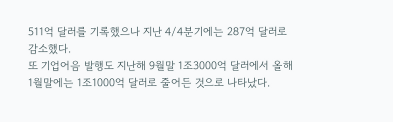511억 달러를 기록했으나 지난 4/4분기에는 287억 달러로 감소했다.
또 기업어음 발행도 지난해 9월말 1조3000억 달러에서 올해 1월말에는 1조1000억 달러로 줄어든 것으로 나타났다.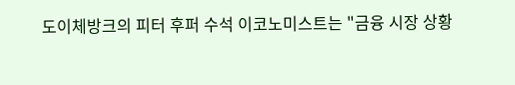도이체방크의 피터 후퍼 수석 이코노미스트는 "금융 시장 상황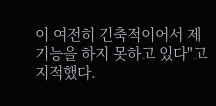이 여전히 긴축적이어서 제기능을 하지 못하고 있다"고 지적했다.